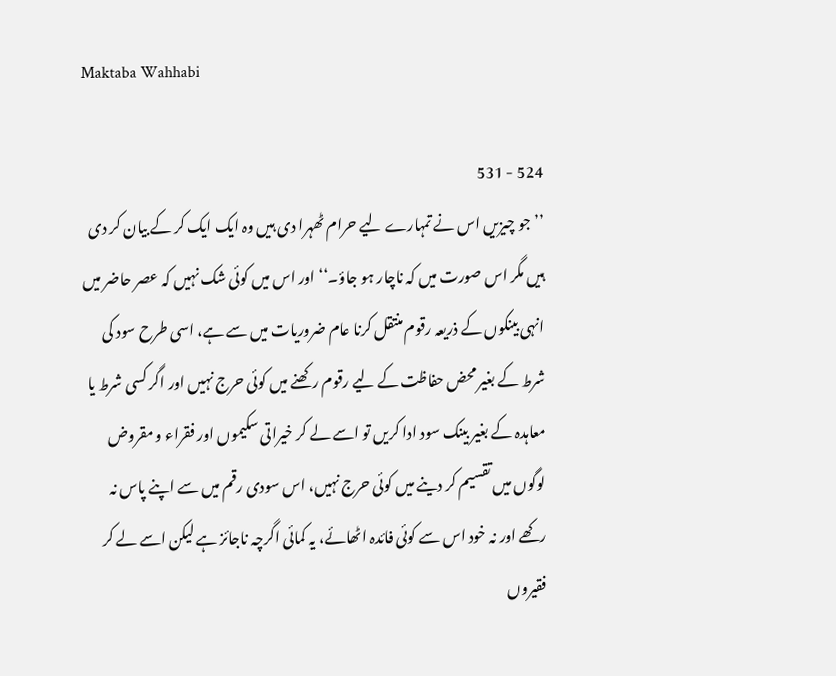Maktaba Wahhabi

524 - 531
’’جو چیزیں اس نے تمہارے لیے حرام ٹھہرا دی ہیں وہ ایک ایک کر کے بیان کر دی ہیں مگر اس صورت میں کہ ناچار ہو جاؤ۔‘‘ اور اس میں کوئی شک نہیں کہ عصر حاضر میں انہی بینکوں کے ذریعہ رقوم منتقل کرنا عام ضروریات میں سے ہے، اسی طرح سود کی شرط کے بغیر محض حفاظت کے لیے رقوم رکھنے میں کوئی حرج نہیں اور اگر کسی شرط یا معاہدہ کے بغیر بینک سود ادا کریں تو اسے لے کر خیراتی سکیموں اور فقراء و مقروض لوگوں میں تقسیم کر دینے میں کوئی حرج نہیں، اس سودی رقم میں سے اپنے پاس نہ رکھے اور نہ خود اس سے کوئی فائدہ اٹھائے، یہ کمائی اگرچہ ناجائز ہے لیکن اسے لے کر فقیروں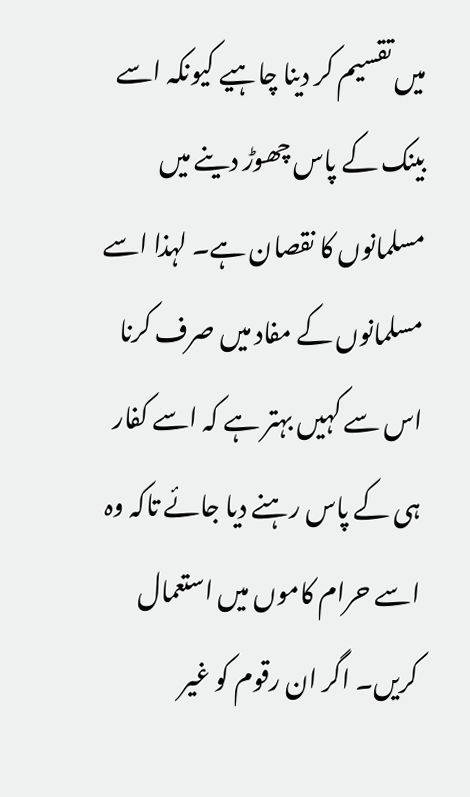میں تقسیم کر دینا چاہیے کیونکہ اسے بینک کے پاس چھوڑ دینے میں مسلمانوں کا نقصان ہے۔ لہذا اسے مسلمانوں کے مفاد میں صرف کرنا اس سے کہیں بہتر ہے کہ اسے کفار ہی کے پاس رہنے دیا جائے تاکہ وہ اسے حرام کاموں میں استعمال کریں۔ اگر ان رقوم کو غیر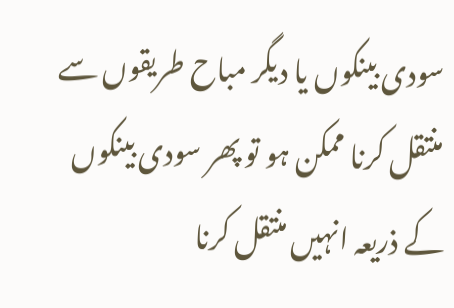سودی بینکوں یا دیگر مباح طریقوں سے منتقل کرنا ممکن ہو تو پھر سودی بینکوں کے ذریعہ انہیں منتقل کرنا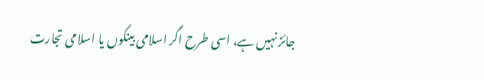جائز نہیں ہے، اسی طرح اگر اسلامی بینکوں یا اسلامی تجارت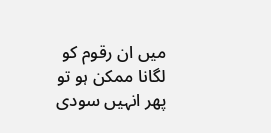میں ان رقوم کو لگانا ممکن ہو تو پھر انہیں سودی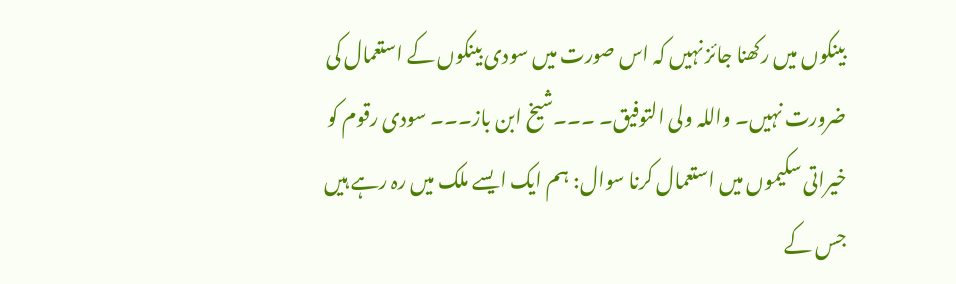بینکوں میں رکھنا جائز نہیں کہ اس صورت میں سودی بینکوں کے استعمال کی ضرورت نہیں۔ واللہ ولی التوفیق۔ ۔۔۔شیخ ابن باز۔۔۔ سودی رقوم کو خیراتی سکیموں میں استعمال کرنا سوال: ہم ایک ایسے ملک میں رہ رہے ہیں جس کے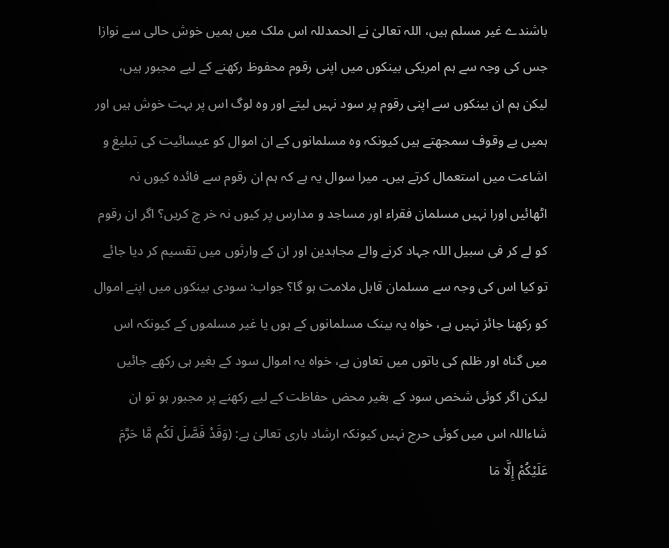باشندے غیر مسلم ہیں، اللہ تعالیٰ نے الحمدللہ اس ملک میں ہمیں خوش حالی سے نوازا جس کی وجہ سے ہم امریکی بینکوں میں اپنی رقوم محفوظ رکھنے کے لیے مجبور ہیں، لیکن ہم ان بینکوں سے اپنی رقوم پر سود نہیں لیتے اور وہ لوگ اس پر بہت خوش ہیں اور ہمیں بے وقوف سمجھتے ہیں کیونکہ وہ مسلمانوں کے ان اموال کو عیسائیت کی تبلیغ و اشاعت میں استعمال کرتے ہیں۔ میرا سوال یہ ہے کہ ہم ان رقوم سے فائدہ کیوں نہ اٹھائیں اورا نہیں مسلمان فقراء اور مساجد و مدارس پر کیوں نہ خر چ کریں؟ اگر ان رقوم کو لے کر فی سبیل اللہ جہاد کرنے والے مجاہدین اور ان کے وارثوں میں تقسیم کر دیا جائے تو کیا اس کی وجہ سے مسلمان قابل ملامت ہو گا؟ جواب: سودی بینکوں میں اپنے اموال کو رکھنا جائز نہیں ہے، خواہ یہ بینک مسلمانوں کے ہوں یا غیر مسلموں کے کیونکہ اس میں گناہ اور ظلم کی باتوں میں تعاون ہے، خواہ یہ اموال سود کے بغیر ہی رکھے جائیں لیکن اگر کوئی شخص سود کے بغیر محض حفاظت کے لیے رکھنے پر مجبور ہو تو ان شاءاللہ اس میں کوئی حرج نہیں کیونکہ ارشاد باری تعالیٰ ہے: (وَقَدْ فَصَّلَ لَكُم مَّا حَرَّ‌مَ عَلَيْكُمْ إِلَّا مَا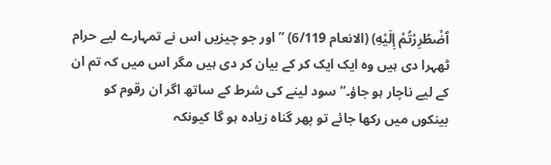ٱضْطُرِ‌رْ‌تُمْ إِلَيْهِ) (الانعام 6/119) ’’اور جو چیزیں اس نے تمہارے لیے حرام ٹھہرا دی ہیں وہ ایک ایک کر کے بیان کر دی ہیں مگر اس میں کہ تم ان کے لیے ناچار ہو جاؤ۔‘‘ سود لینے کی شرط کے ساتھ اگر ان رقوم کو بینکوں میں رکھا جائے تو پھر گناہ زیادہ ہو گا کیونکہ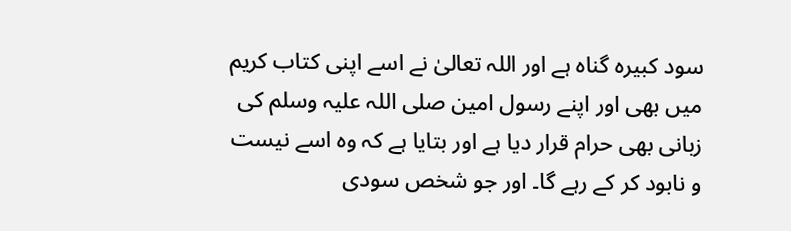سود کبیرہ گناہ ہے اور اللہ تعالیٰ نے اسے اپنی کتاب کریم میں بھی اور اپنے رسول امین صلی اللہ علیہ وسلم کی زبانی بھی حرام قرار دیا ہے اور بتایا ہے کہ وہ اسے نیست و نابود کر کے رہے گا۔ اور جو شخص سودی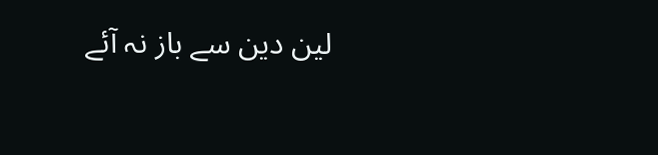لین دین سے باز نہ آئے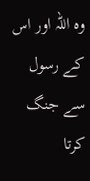وہ اللہ اور اس کے رسول سے جنگ کرتا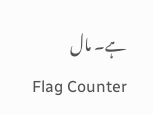ہے۔ مال
Flag Counter